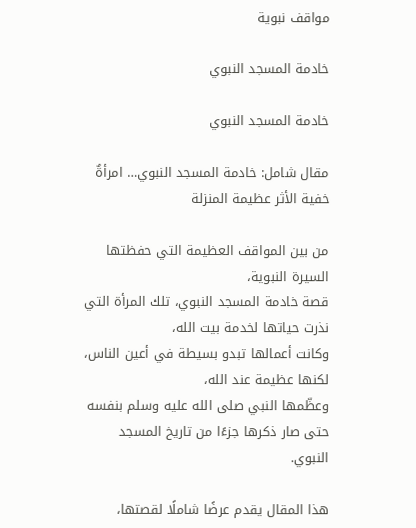مواقف نبوية

خادمة المسجد النبوي

خادمة المسجد النبوي

مقال شامل: خادمة المسجد النبوي… امرأةٌ خفية الأثر عظيمة المنزلة

من بين المواقف العظيمة التي حفظتها السيرة النبوية،
قصة خادمة المسجد النبوي، تلك المرأة التي نذرت حياتها لخدمة بيت الله،
وكانت أعمالها تبدو بسيطة في أعين الناس،
لكنها عظيمة عند الله،
وعظّمها النبي صلى الله عليه وسلم بنفسه حتى صار ذكرها جزءًا من تاريخ المسجد النبوي.

هذا المقال يقدم عرضًا شاملًا لقصتها،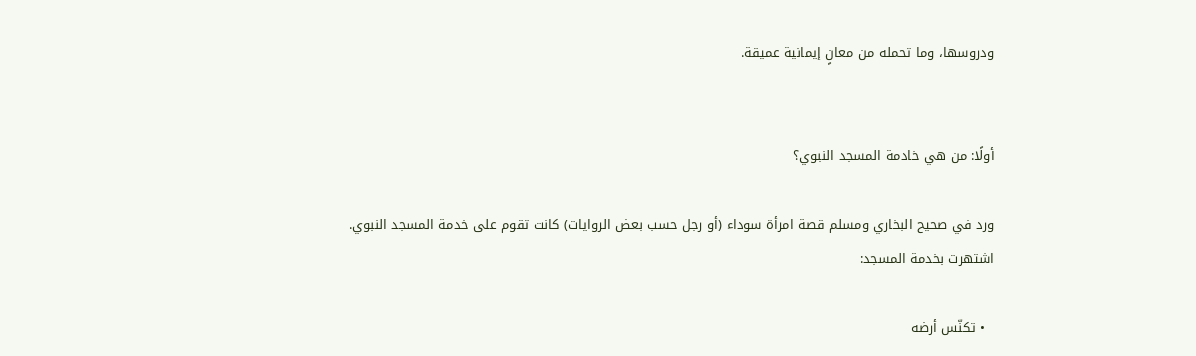ودروسها، وما تحمله من معانٍ إيمانية عميقة.


أولًا: من هي خادمة المسجد النبوي؟

ورد في صحيح البخاري ومسلم قصة امرأة سوداء (أو رجل حسب بعض الروايات) كانت تقوم على خدمة المسجد النبوي.
اشتهرت بخدمة المسجد:

  • تكنّس أرضه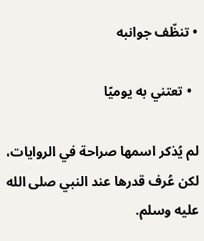• تنظّف جوانبه

  • تعتني به يوميًا

لم يُذكر اسمها صراحة في الروايات،
لكن عُرف قدرها عند النبي صلى الله عليه وسلم.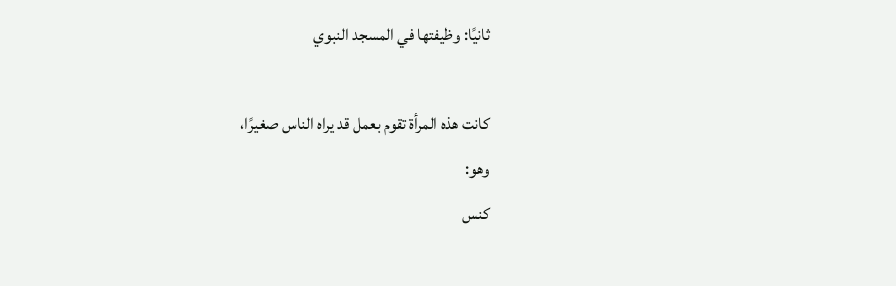ثانيًا: وظيفتها في المسجد النبوي

كانت هذه المرأة تقوم بعمل قد يراه الناس صغيرًا،
وهو:
كنس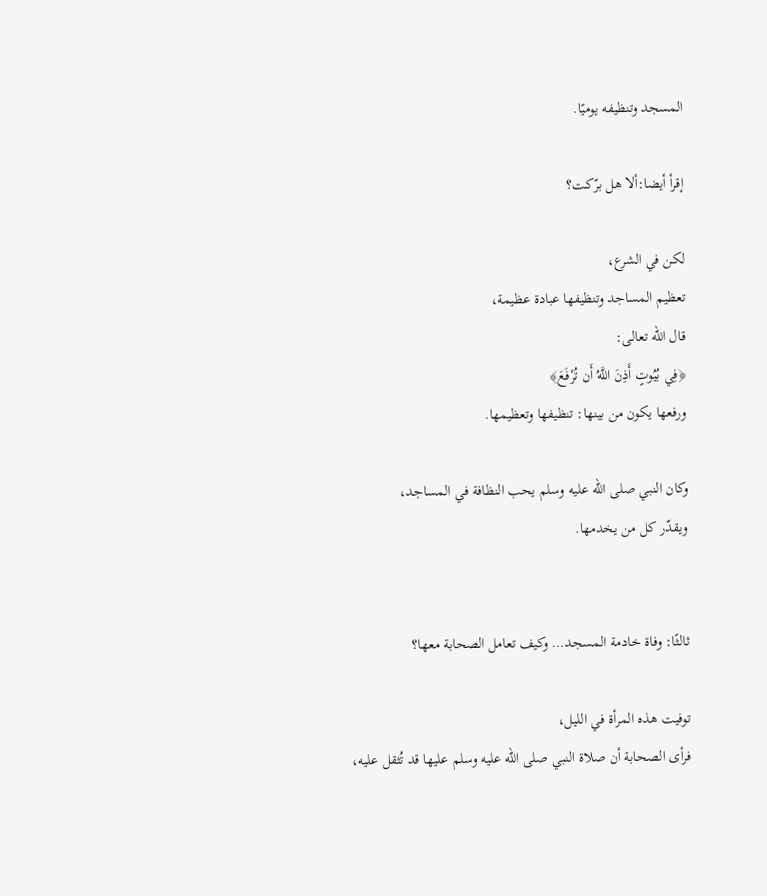المسجد وتنظيفه يوميًا.

إقرأ أيضا:ألا هل برّكت؟

لكن في الشرع،
تعظيم المساجد وتنظيفها عبادة عظيمة،
قال الله تعالى:
﴿فِي بُيُوتٍ أَذِنَ اللَّهُ أَن تُرْفَعَ﴾
ورفعها يكون من بينها: تنظيفها وتعظيمها.

وكان النبي صلى الله عليه وسلم يحب النظافة في المساجد،
ويقدّر كل من يخدمها.


ثالثًا: وفاة خادمة المسجد… وكيف تعامل الصحابة معها؟

توفيت هذه المرأة في الليل،
فرأى الصحابة أن صلاة النبي صلى الله عليه وسلم عليها قد تُثقل عليه،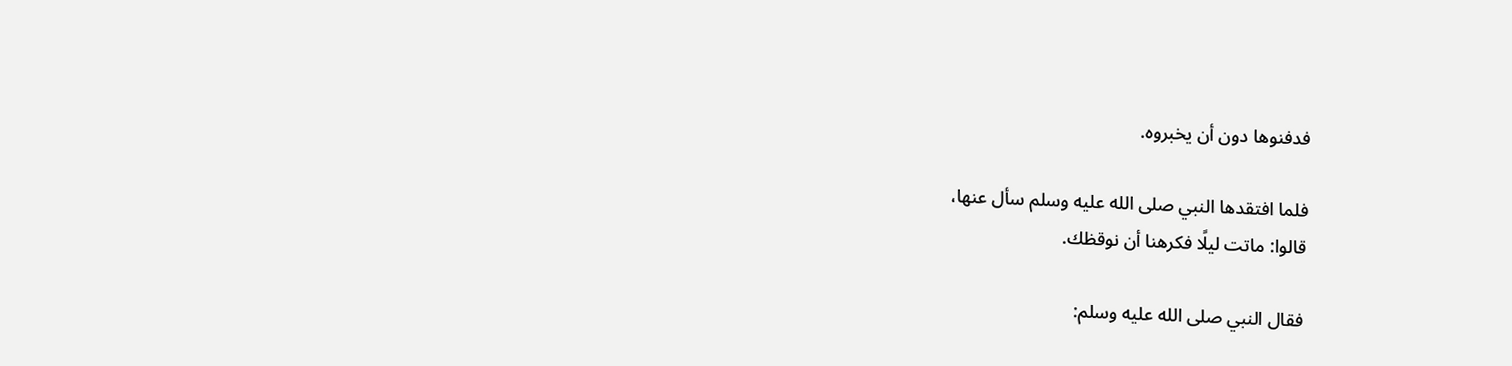فدفنوها دون أن يخبروه.

فلما افتقدها النبي صلى الله عليه وسلم سأل عنها،
قالوا: ماتت ليلًا فكرهنا أن نوقظك.

فقال النبي صلى الله عليه وسلم: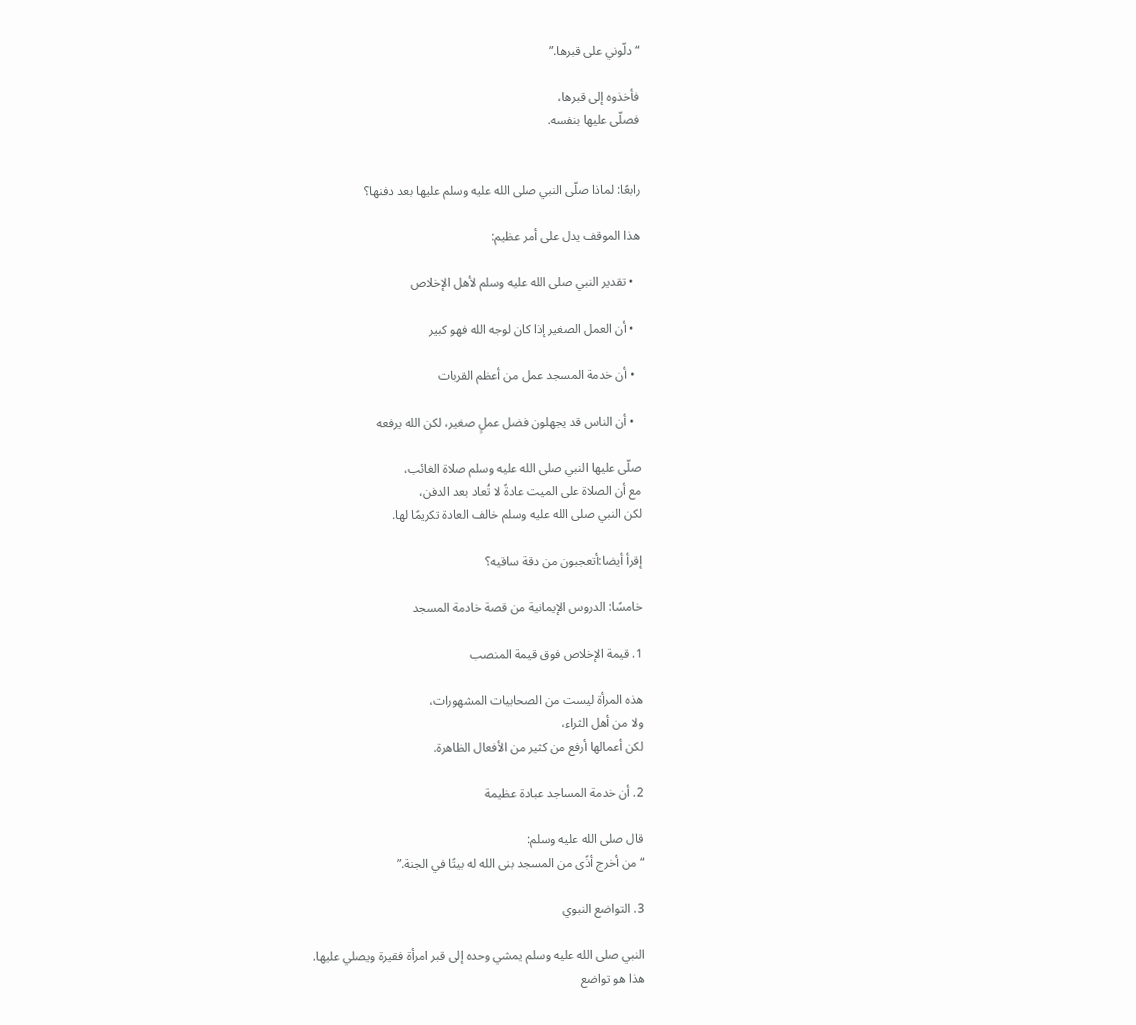“دلّوني على قبرها.”

فأخذوه إلى قبرها،
فصلّى عليها بنفسه.


رابعًا: لماذا صلّى النبي صلى الله عليه وسلم عليها بعد دفنها؟

هذا الموقف يدل على أمر عظيم:

  • تقدير النبي صلى الله عليه وسلم لأهل الإخلاص

  • أن العمل الصغير إذا كان لوجه الله فهو كبير

  • أن خدمة المسجد عمل من أعظم القربات

  • أن الناس قد يجهلون فضل عملٍ صغير، لكن الله يرفعه

صلّى عليها النبي صلى الله عليه وسلم صلاة الغائب،
مع أن الصلاة على الميت عادةً لا تُعاد بعد الدفن،
لكن النبي صلى الله عليه وسلم خالف العادة تكريمًا لها.

إقرأ أيضا:أتعجبون من دقة ساقيه؟

خامسًا: الدروس الإيمانية من قصة خادمة المسجد

1. قيمة الإخلاص فوق قيمة المنصب

هذه المرأة ليست من الصحابيات المشهورات،
ولا من أهل الثراء،
لكن أعمالها أرفع من كثير من الأفعال الظاهرة.

2. أن خدمة المساجد عبادة عظيمة

قال صلى الله عليه وسلم:
“من أخرج أذًى من المسجد بنى الله له بيتًا في الجنة.”

3. التواضع النبوي

النبي صلى الله عليه وسلم يمشي وحده إلى قبر امرأة فقيرة ويصلي عليها.
هذا هو تواضع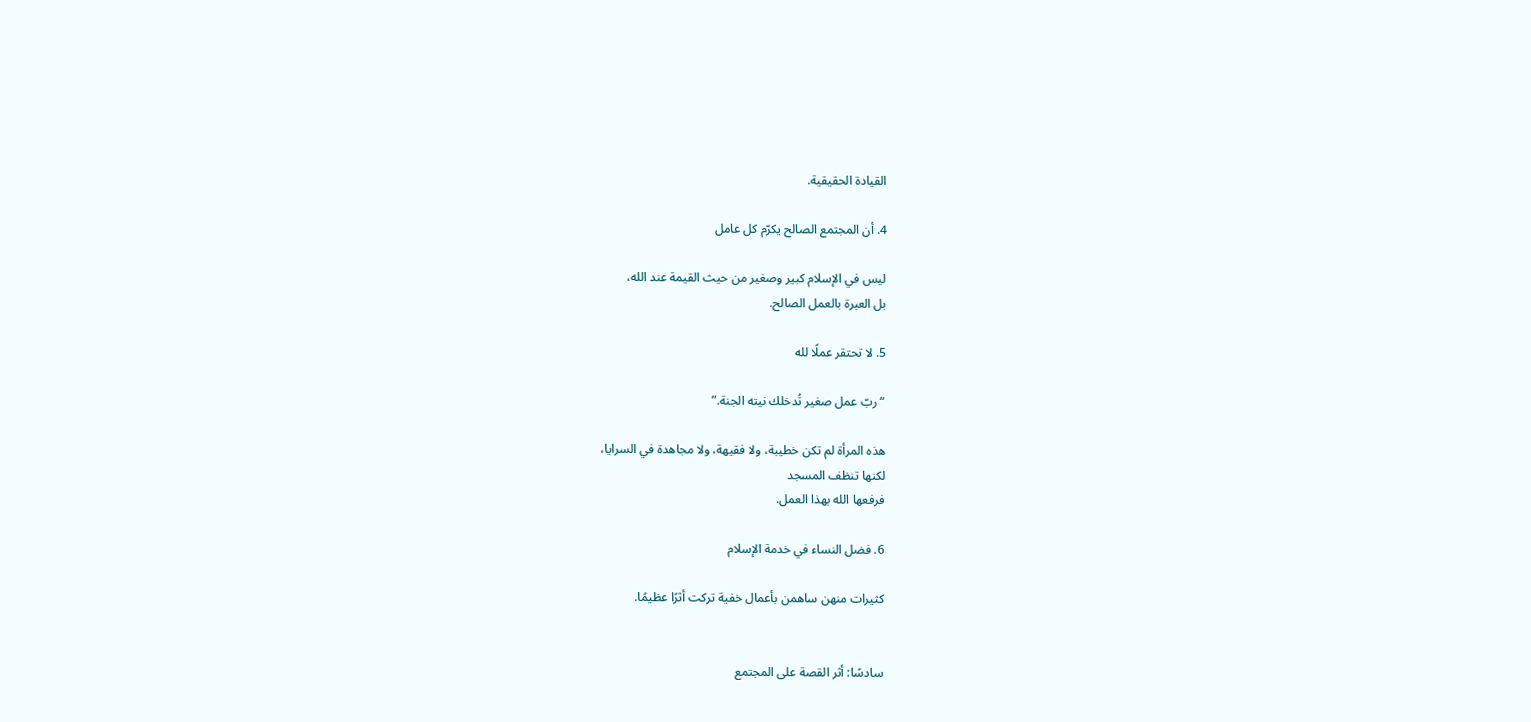القيادة الحقيقية.

4. أن المجتمع الصالح يكرّم كل عامل

ليس في الإسلام كبير وصغير من حيث القيمة عند الله،
بل العبرة بالعمل الصالح.

5. لا تحتقر عملًا لله

“ربّ عمل صغير تُدخلك نيته الجنة.”

هذه المرأة لم تكن خطيبة، ولا فقيهة، ولا مجاهدة في السرايا،
لكنها تنظف المسجد
فرفعها الله بهذا العمل.

6. فضل النساء في خدمة الإسلام

كثيرات منهن ساهمن بأعمال خفية تركت أثرًا عظيمًا.


سادسًا: أثر القصة على المجتمع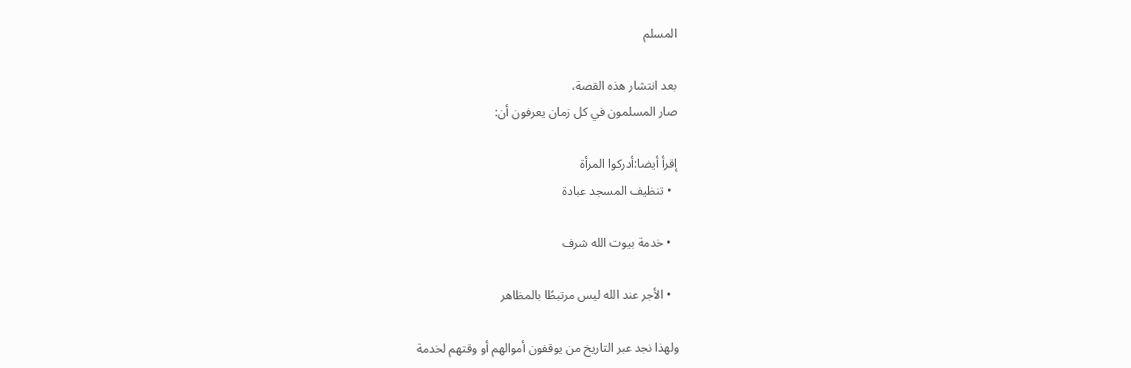المسلم

بعد انتشار هذه القصة،
صار المسلمون في كل زمان يعرفون أن:

إقرأ أيضا:أدركوا المرأة
  • تنظيف المسجد عبادة

  • خدمة بيوت الله شرف

  • الأجر عند الله ليس مرتبطًا بالمظاهر

ولهذا نجد عبر التاريخ من يوقفون أموالهم أو وقتهم لخدمة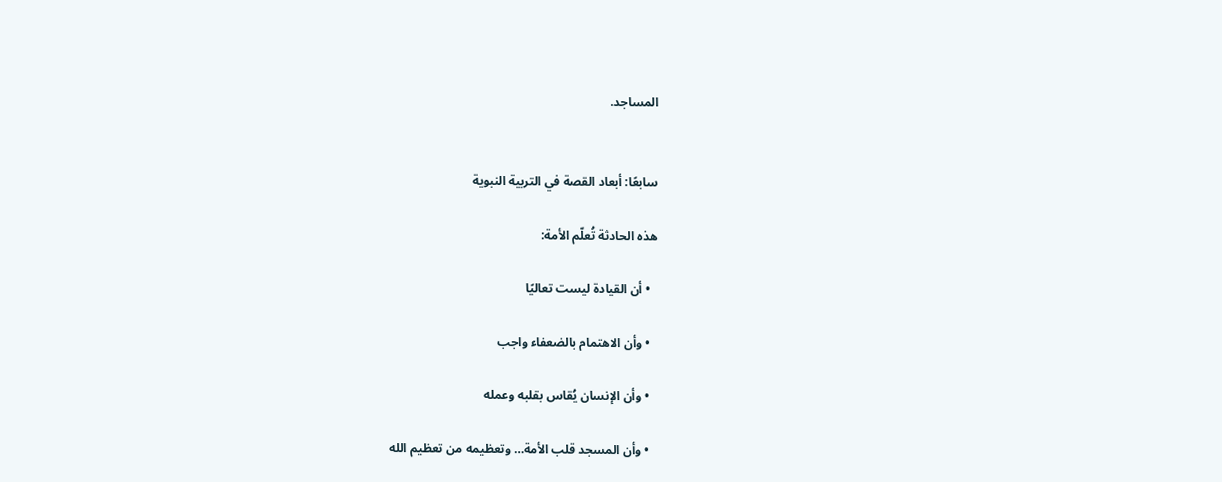المساجد.


سابعًا: أبعاد القصة في التربية النبوية

هذه الحادثة تُعلّم الأمة:

  • أن القيادة ليست تعاليًا

  • وأن الاهتمام بالضعفاء واجب

  • وأن الإنسان يُقاس بقلبه وعمله

  • وأن المسجد قلب الأمة… وتعظيمه من تعظيم الله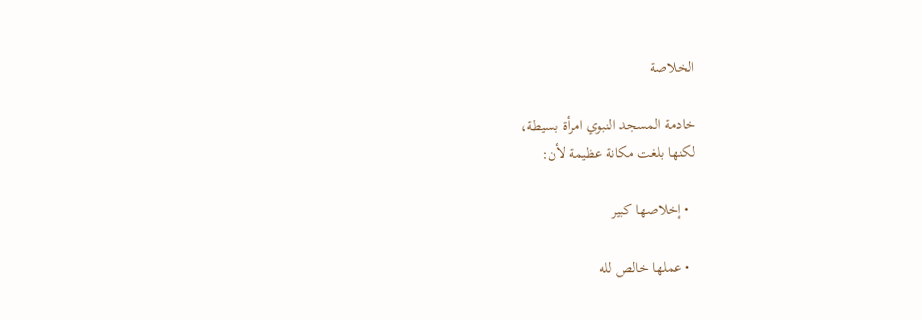الخلاصة

خادمة المسجد النبوي امرأة بسيطة،
لكنها بلغت مكانة عظيمة لأن:

  • إخلاصها كبير

  • عملها خالص لله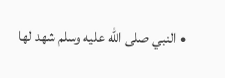• النبي صلى الله عليه وسلم شهد لها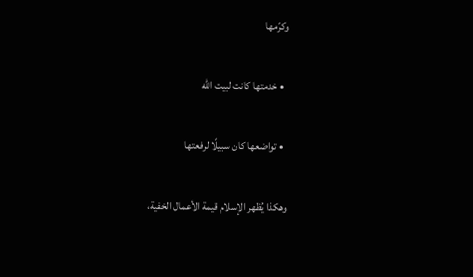وكرّمها

  • خدمتها كانت لبيت الله

  • تواضعها كان سبيلًا لرفعتها

وهكذا يُظهر الإسلام قيمة الأعمال الخفية،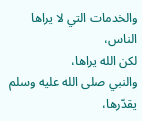والخدمات التي لا يراها الناس،
لكن الله يراها،
والنبي صلى الله عليه وسلم يقدّرها،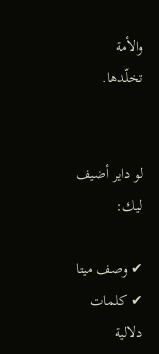والأمة تخلّدها.


لو داير أضيف ليك:

✔ وصف ميتا
✔ كلمات دلالية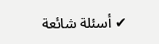✔ أسئلة شائعة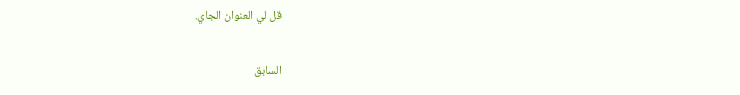قل لي العنوان الجاي.

السابق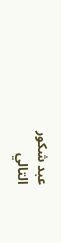عبد شكور
التالي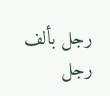رجل بألف رجل